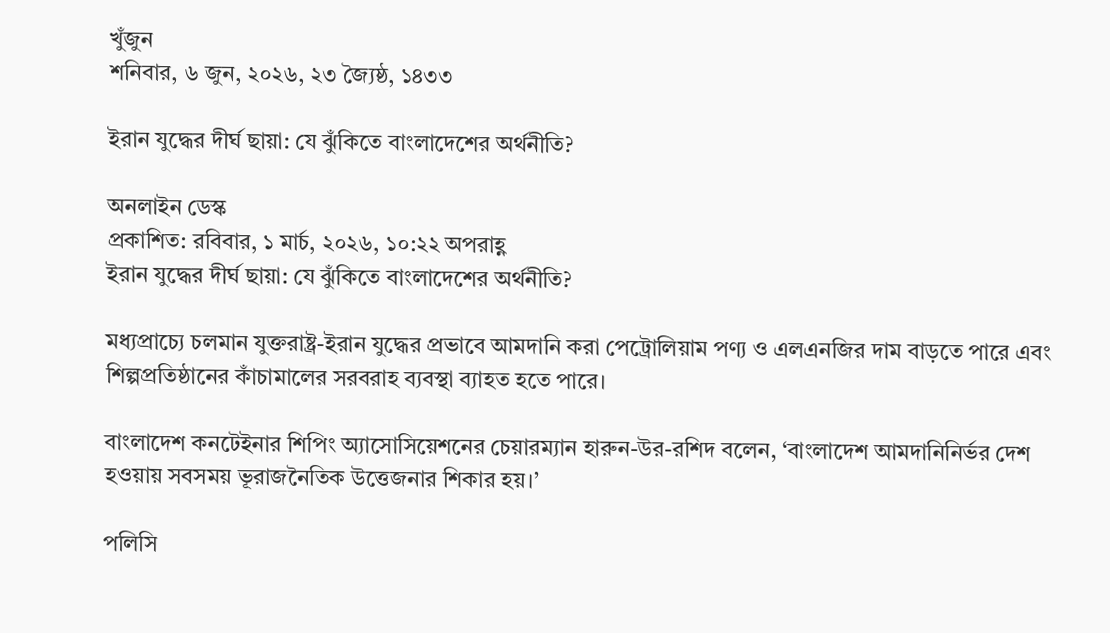খুঁজুন
শনিবার, ৬ জুন, ২০২৬, ২৩ জ্যৈষ্ঠ, ১৪৩৩

ইরান যুদ্ধের দীর্ঘ ছায়া: যে ঝুঁকিতে বাংলাদেশের অর্থনীতি?

অনলাইন ডেস্ক
প্রকাশিত: রবিবার, ১ মার্চ, ২০২৬, ১০:২২ অপরাহ্ণ
ইরান যুদ্ধের দীর্ঘ ছায়া: যে ঝুঁকিতে বাংলাদেশের অর্থনীতি?

মধ্যপ্রাচ্যে চলমান যুক্তরাষ্ট্র-ইরান যুদ্ধের প্রভাবে আমদানি করা পেট্রোলিয়াম পণ্য ও এলএনজির দাম বাড়তে পারে এবং শিল্পপ্রতিষ্ঠানের কাঁচামালের সরবরাহ ব্যবস্থা ব্যাহত হতে পারে।

বাংলাদেশ কনটেইনার শিপিং অ্যাসোসিয়েশনের চেয়ারম্যান হারুন-উর-রশিদ বলেন, ‘বাংলাদেশ আমদানিনির্ভর দেশ হওয়ায় সবসময় ভূরাজনৈতিক উত্তেজনার শিকার হয়।’

পলিসি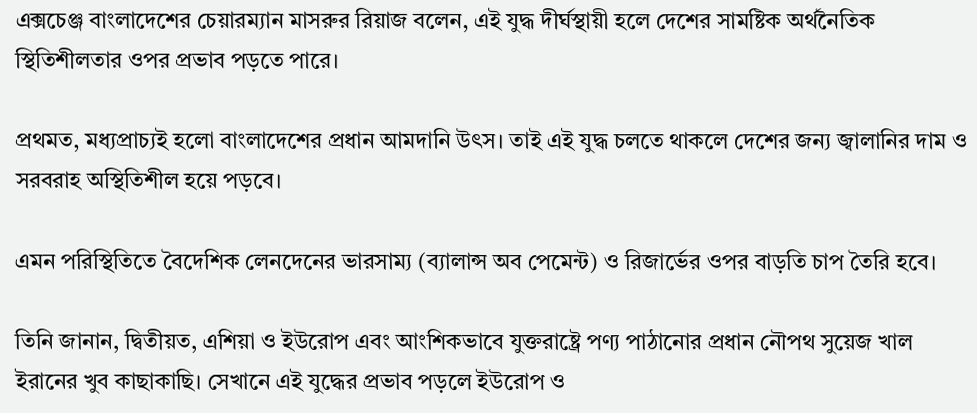এক্সচেঞ্জ বাংলাদেশের চেয়ারম্যান মাসরুর রিয়াজ বলেন, এই যুদ্ধ দীর্ঘস্থায়ী হলে দেশের সামষ্টিক অর্থনৈতিক স্থিতিশীলতার ওপর প্রভাব পড়তে পারে।

প্রথমত, মধ্যপ্রাচ্যই হলো বাংলাদেশের প্রধান আমদানি উৎস। তাই এই যুদ্ধ চলতে থাকলে দেশের জন্য জ্বালানির দাম ও সরবরাহ অস্থিতিশীল হয়ে পড়বে।

এমন পরিস্থিতিতে বৈদেশিক লেনদেনের ভারসাম্য (ব্যালান্স অব পেমেন্ট) ও রিজার্ভের ওপর বাড়তি চাপ তৈরি হবে।

তিনি জানান, দ্বিতীয়ত, এশিয়া ও ইউরোপ এবং আংশিকভাবে যুক্তরাষ্ট্রে পণ্য পাঠানোর প্রধান নৌপথ সুয়েজ খাল ইরানের খুব কাছাকাছি। সেখানে এই যুদ্ধের প্রভাব পড়লে ইউরোপ ও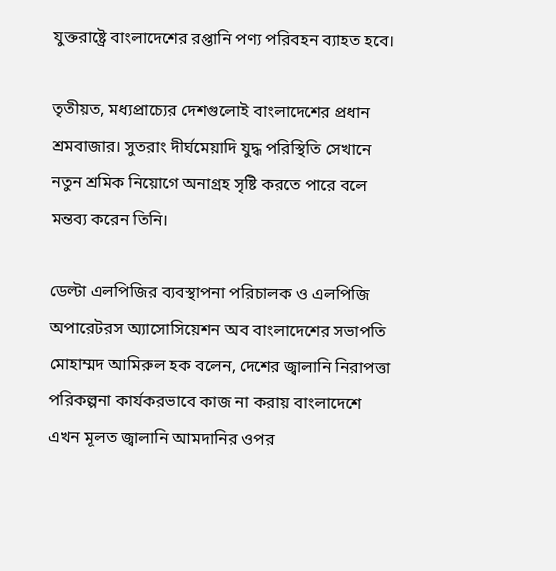যুক্তরাষ্ট্রে বাংলাদেশের রপ্তানি পণ্য পরিবহন ব্যাহত হবে।

তৃতীয়ত, মধ্যপ্রাচ্যের দেশগুলোই বাংলাদেশের প্রধান শ্রমবাজার। সুতরাং দীর্ঘমেয়াদি যুদ্ধ পরিস্থিতি সেখানে নতুন শ্রমিক নিয়োগে অনাগ্রহ সৃষ্টি করতে পারে বলে মন্তব্য করেন তিনি।

ডেল্টা এলপিজির ব্যবস্থাপনা পরিচালক ও এলপিজি অপারেটরস অ্যাসোসিয়েশন অব বাংলাদেশের সভাপতি মোহাম্মদ আমিরুল হক বলেন, দেশের জ্বালানি নিরাপত্তা পরিকল্পনা কার্যকরভাবে কাজ না করায় বাংলাদেশে এখন মূলত জ্বালানি আমদানির ওপর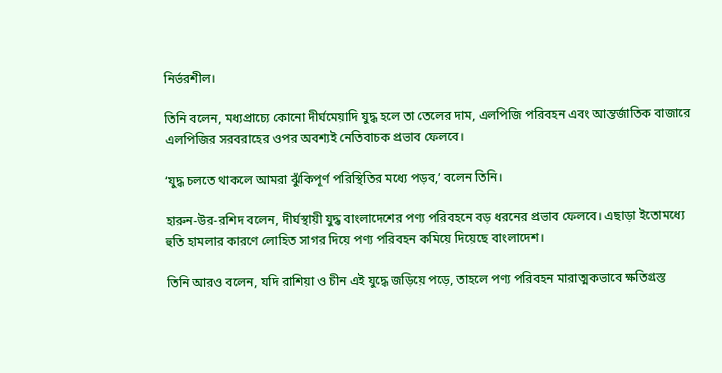নির্ভরশীল।

তিনি বলেন, মধ্যপ্রাচ্যে কোনো দীর্ঘমেয়াদি যুদ্ধ হলে তা তেলের দাম, এলপিজি পরিবহন এবং আন্তর্জাতিক বাজারে এলপিজির সরবরাহের ওপর অবশ্যই নেতিবাচক প্রভাব ফেলবে।

‘যুদ্ধ চলতে থাকলে আমরা ঝুঁকিপূর্ণ পরিস্থিতির মধ্যে পড়ব,’ বলেন তিনি।

হারুন-উর-রশিদ বলেন, দীর্ঘস্থায়ী যুদ্ধ বাংলাদেশের পণ্য পরিবহনে বড় ধরনের প্রভাব ফেলবে। এছাড়া ইতোমধ্যে হুতি হামলার কারণে লোহিত সাগর দিয়ে পণ্য পরিবহন কমিয়ে দিয়েছে বাংলাদেশ।

তিনি আরও বলেন, যদি রাশিয়া ও চীন এই যুদ্ধে জড়িয়ে পড়ে, তাহলে পণ্য পরিবহন মারাত্মকভাবে ক্ষতিগ্রস্ত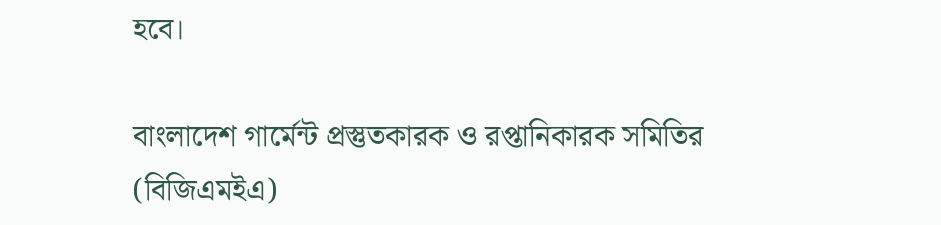হবে।

বাংলাদেশ গার্মেন্ট প্রস্তুতকারক ও রপ্তানিকারক সমিতির (বিজিএমইএ)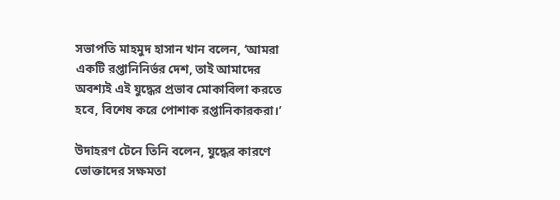সভাপতি মাহমুদ হাসান খান বলেন, ‘আমরা একটি রপ্তানিনির্ভর দেশ, তাই আমাদের অবশ্যই এই যুদ্ধের প্রভাব মোকাবিলা করতে হবে, বিশেষ করে পোশাক রপ্তানিকারকরা।’

উদাহরণ টেনে তিনি বলেন, যুদ্ধের কারণে ভোক্তাদের সক্ষমতা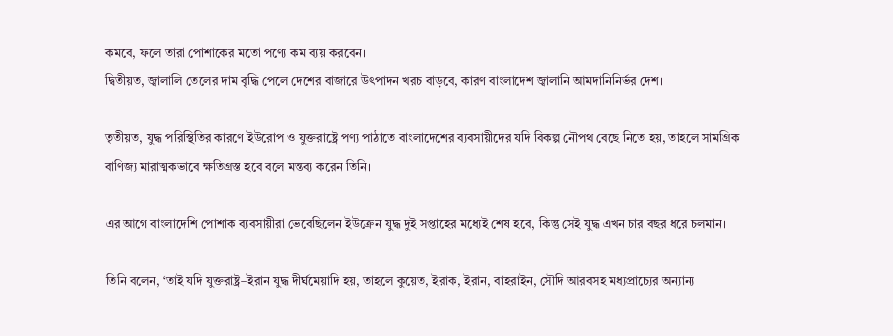কমবে, ফলে তারা পোশাকের মতো পণ্যে কম ব্যয় করবেন।
দ্বিতীয়ত, জ্বালালি তেলের দাম বৃদ্ধি পেলে দেশের বাজারে উৎপাদন খরচ বাড়বে, কারণ বাংলাদেশ জ্বালানি আমদানিনির্ভর দেশ।

তৃতীয়ত, যুদ্ধ পরিস্থিতির কারণে ইউরোপ ও যুক্তরাষ্ট্রে পণ্য পাঠাতে বাংলাদেশের ব্যবসায়ীদের যদি বিকল্প নৌপথ বেছে নিতে হয়, তাহলে সামগ্রিক বাণিজ্য মারাত্মকভাবে ক্ষতিগ্রস্ত হবে বলে মন্তব্য করেন তিনি।

এর আগে বাংলাদেশি পোশাক ব্যবসায়ীরা ভেবেছিলেন ইউক্রেন যুদ্ধ দুই সপ্তাহের মধ্যেই শেষ হবে, কিন্তু সেই যুদ্ধ এখন চার বছর ধরে চলমান।

তিনি বলেন, ‘তাই যদি যুক্তরাষ্ট্র–ইরান যুদ্ধ দীর্ঘমেয়াদি হয়, তাহলে কুয়েত, ইরাক, ইরান, বাহরাইন, সৌদি আরবসহ মধ্যপ্রাচ্যের অন্যান্য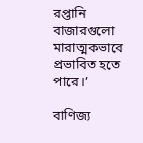রপ্তানি বাজারগুলো মারাত্মকভাবে প্রভাবিত হতে পারে।’

বাণিজ্য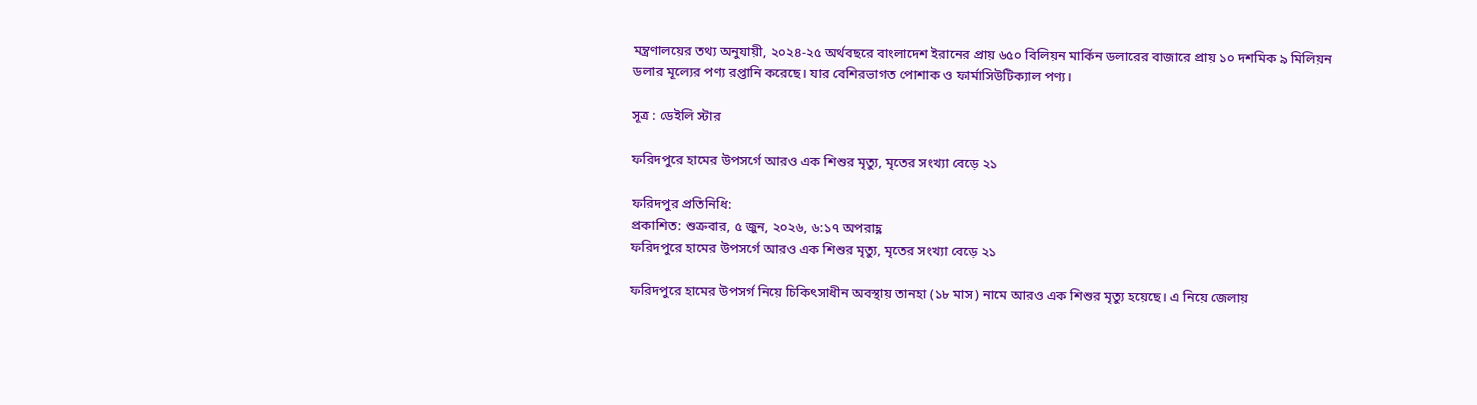মন্ত্রণালয়ের তথ্য অনুযায়ী, ২০২৪-২৫ অর্থবছরে বাংলাদেশ ইরানের প্রায় ৬৫০ বিলিয়ন মার্কিন ডলারের বাজারে প্রায় ১০ দশমিক ৯ মিলিয়ন ডলার মূল্যের পণ্য রপ্তানি করেছে। যার বেশিরভাগত পোশাক ও ফার্মাসিউটিক্যাল পণ্য।

সূত্র : ডেইলি স্টার

ফরিদপুরে হামের উপসর্গে আরও এক শিশুর মৃত্যু, মৃতের সংখ্যা বেড়ে ২১

ফরিদপুর প্রতিনিধি:
প্রকাশিত: শুক্রবার, ৫ জুন, ২০২৬, ৬:১৭ অপরাহ্ণ
ফরিদপুরে হামের উপসর্গে আরও এক শিশুর মৃত্যু, মৃতের সংখ্যা বেড়ে ২১

ফরিদপুরে হামের উপসর্গ নিয়ে চিকিৎসাধীন অবস্থায় তানহা (১৮ মাস) নামে আরও এক শিশুর মৃত্যু হয়েছে। এ নিয়ে জেলায়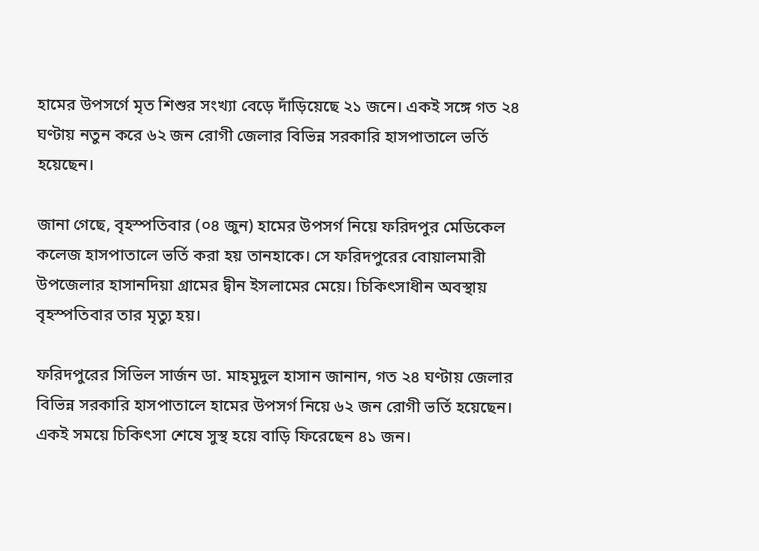হামের উপসর্গে মৃত শিশুর সংখ্যা বেড়ে দাঁড়িয়েছে ২১ জনে। একই সঙ্গে গত ২৪ ঘণ্টায় নতুন করে ৬২ জন রোগী জেলার বিভিন্ন সরকারি হাসপাতালে ভর্তি হয়েছেন।

জানা গেছে, বৃহস্পতিবার (০৪ জুন) হামের উপসর্গ নিয়ে ফরিদপুর মেডিকেল কলেজ হাসপাতালে ভর্তি করা হয় তানহাকে। সে ফরিদপুরের বোয়ালমারী উপজেলার হাসানদিয়া গ্রামের দ্বীন ইসলামের মেয়ে। চিকিৎসাধীন অবস্থায় বৃহস্পতিবার তার মৃত্যু হয়।

ফরিদপুরের সিভিল সার্জন ডা. মাহমুদুল হাসান জানান, গত ২৪ ঘণ্টায় জেলার বিভিন্ন সরকারি হাসপাতালে হামের উপসর্গ নিয়ে ৬২ জন রোগী ভর্তি হয়েছেন। একই সময়ে চিকিৎসা শেষে সুস্থ হয়ে বাড়ি ফিরেছেন ৪১ জন।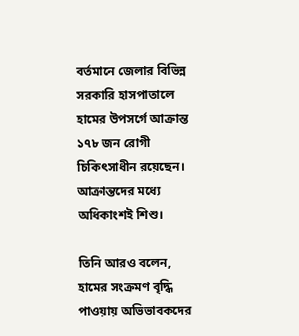বর্তমানে জেলার বিভিন্ন সরকারি হাসপাতালে হামের উপসর্গে আক্রান্ত ১৭৮ জন রোগী চিকিৎসাধীন রয়েছেন। আক্রান্তদের মধ্যে অধিকাংশই শিশু।

তিনি আরও বলেন, হামের সংক্রমণ বৃদ্ধি পাওয়ায় অভিভাবকদের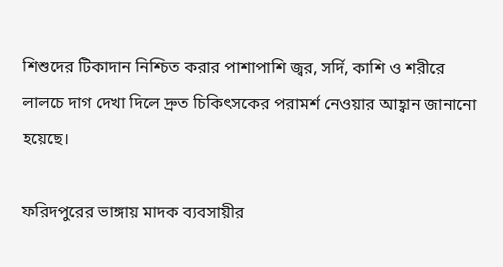শিশুদের টিকাদান নিশ্চিত করার পাশাপাশি জ্বর, সর্দি, কাশি ও শরীরে লালচে দাগ দেখা দিলে দ্রুত চিকিৎসকের পরামর্শ নেওয়ার আহ্বান জানানো হয়েছে।

ফরিদপুরের ভাঙ্গায় মাদক ব্যবসায়ীর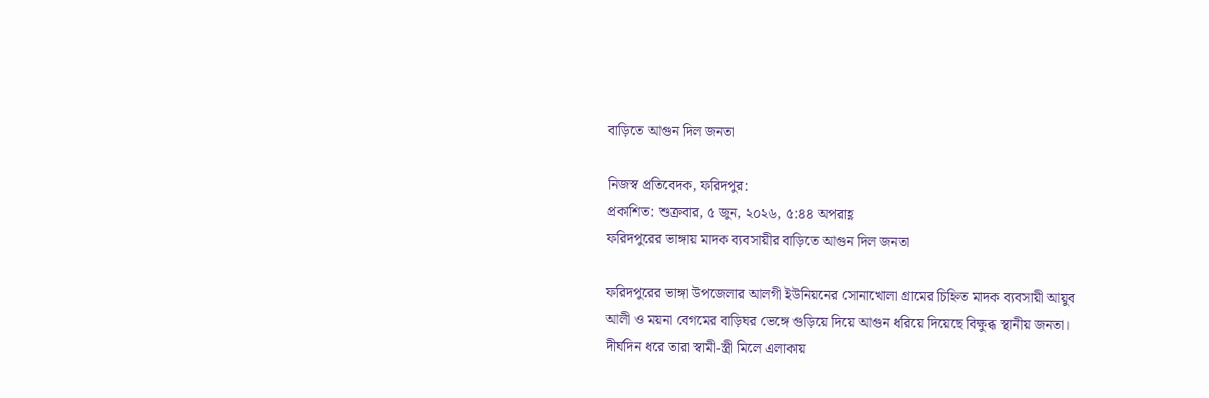বাড়িতে আগুন দিল জনতা

নিজস্ব প্রতিবেদক, ফরিদপুর:
প্রকাশিত: শুক্রবার, ৫ জুন, ২০২৬, ৫:৪৪ অপরাহ্ণ
ফরিদপুরের ভাঙ্গায় মাদক ব্যবসায়ীর বাড়িতে আগুন দিল জনতা

ফরিদপুরের ভাঙ্গা উপজেলার আলগী ইউনিয়নের সোনাখোলা গ্রামের চিহ্নিত মাদক ব্যবসায়ী আয়ুব আলী ও ময়না বেগমের বাড়িঘর ভেঙ্গে গুড়িয়ে দিয়ে আগুন ধরিয়ে দিয়েছে বিক্ষুব্ধ স্থানীয় জনতা। দীর্ঘদিন ধরে তারা স্বামী-স্ত্রী মিলে এলাকায়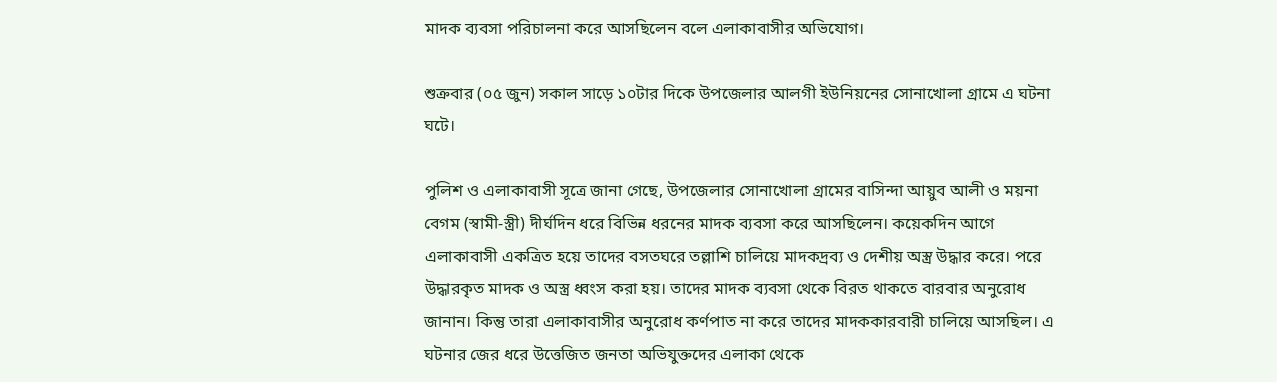মাদক ব্যবসা পরিচালনা করে আসছিলেন বলে এলাকাবাসীর অভিযোগ।

শুক্রবার (০৫ জুন) সকাল সাড়ে ১০টার দিকে উপজেলার আলগী ইউনিয়নের সোনাখোলা গ্রামে এ ঘটনা ঘটে।

পুলিশ ও এলাকাবাসী সূত্রে জানা গেছে, উপজেলার সোনাখোলা গ্রামের বাসিন্দা আয়ুব আলী ও ময়না বেগম (স্বামী-স্ত্রী) দীর্ঘদিন ধরে বিভিন্ন ধরনের মাদক ব্যবসা করে আসছিলেন। কয়েকদিন আগে এলাকাবাসী একত্রিত হয়ে তাদের বসতঘরে তল্লাশি চালিয়ে মাদকদ্রব্য ও দেশীয় অস্ত্র উদ্ধার করে। পরে উদ্ধারকৃত মাদক ও অস্ত্র ধ্বংস করা হয়। তাদের মাদক ব্যবসা থেকে বিরত থাকতে বারবার অনুরোধ জানান। কিন্তু তারা এলাকাবাসীর অনুরোধ কর্ণপাত না করে তাদের মাদককারবারী চালিয়ে আসছিল। এ ঘটনার জের ধরে উত্তেজিত জনতা অভিযুক্তদের এলাকা থেকে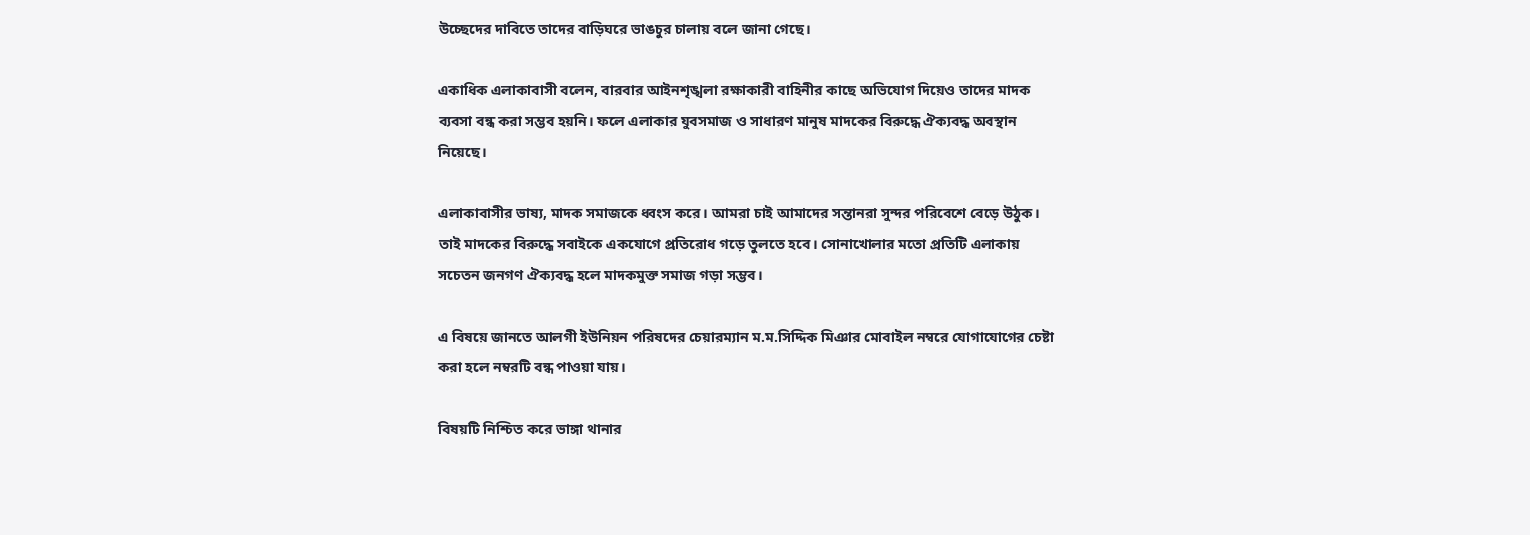উচ্ছেদের দাবিতে তাদের বাড়িঘরে ভাঙচুর চালায় বলে জানা গেছে।

একাধিক এলাকাবাসী বলেন, বারবার আইনশৃঙ্খলা রক্ষাকারী বাহিনীর কাছে অভিযোগ দিয়েও তাদের মাদক ব্যবসা বন্ধ করা সম্ভব হয়নি। ফলে এলাকার যুবসমাজ ও সাধারণ মানুষ মাদকের বিরুদ্ধে ঐক্যবদ্ধ অবস্থান নিয়েছে।

এলাকাবাসীর ভাষ্য, মাদক সমাজকে ধ্বংস করে। আমরা চাই আমাদের সন্তানরা সুন্দর পরিবেশে বেড়ে উঠুক। তাই মাদকের বিরুদ্ধে সবাইকে একযোগে প্রতিরোধ গড়ে তুলতে হবে। সোনাখোলার মতো প্রতিটি এলাকায় সচেতন জনগণ ঐক্যবদ্ধ হলে মাদকমুক্ত সমাজ গড়া সম্ভব।

এ বিষয়ে জানতে আলগী ইউনিয়ন পরিষদের চেয়ারম্যান ম.ম.সিদ্দিক মিঞার মোবাইল নম্বরে যোগাযোগের চেষ্টা করা হলে নম্বরটি বন্ধ পাওয়া যায়।

বিষয়টি নিশ্চিত করে ভাঙ্গা থানার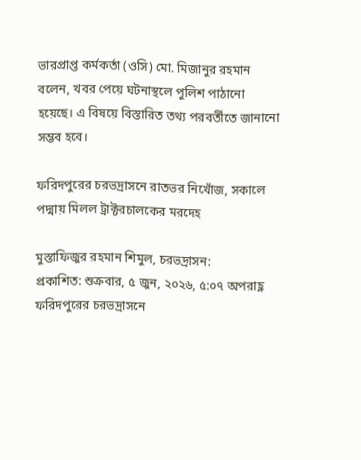ভারপ্রাপ্ত কর্মকর্তা (ওসি) মো. মিজানুর রহমান বলেন, খবর পেয়ে ঘটনাস্থলে পুলিশ পাঠানো হয়েছে। এ বিষয়ে বিস্তারিত তথ্য পরবর্তীতে জানানো সম্ভব হবে।

ফরিদপুরের চরভদ্রাসনে রাতভর নিখোঁজ, সকালে পদ্মায় মিলল ট্রাক্টরচালকের মরদেহ

মুস্তাফিজুর রহমান শিমুল, চরভদ্রাসন:
প্রকাশিত: শুক্রবার, ৫ জুন, ২০২৬, ৫:০৭ অপরাহ্ণ
ফরিদপুরের চরভদ্রাসনে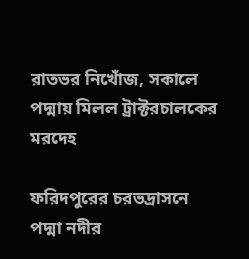রাতভর নিখোঁজ, সকালে পদ্মায় মিলল ট্রাক্টরচালকের মরদেহ

ফরিদপুরের চরভদ্রাসনে পদ্মা নদীর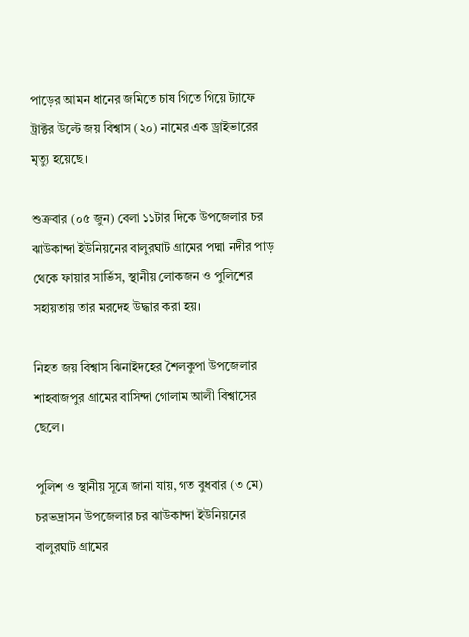পাড়ের আমন ধানের জমিতে চাষ গিতে গিয়ে ট্যাফে ট্রাক্টর উল্টে জয় বিশ্বাস (২০) নামের এক ড্রাইভারের মৃত্যু হয়েছে।

শুক্রবার (০৫ জুন) বেলা ১১টার দিকে উপজেলার চর ঝাউকান্দা ইউনিয়নের বালুরঘাট গ্রামের পদ্মা নদীর পাড় থেকে ফায়ার সার্ভিস, স্থানীয় লোকজন ও পুলিশের সহায়তায় তার মরদেহ উদ্ধার করা হয়।

নিহত জয় বিশ্বাস ঝিনাইদহের শৈলকুপা উপজেলার শাহবাজপুর গ্রামের বাসিন্দা গোলাম আলী বিশ্বাসের ছেলে।

পুলিশ ও স্থানীয় সূত্রে জানা যায়, গত বুধবার (৩ মে) চরভদ্রাসন উপজেলার চর ঝাউকান্দা ইউনিয়নের বালুরঘাট গ্রামের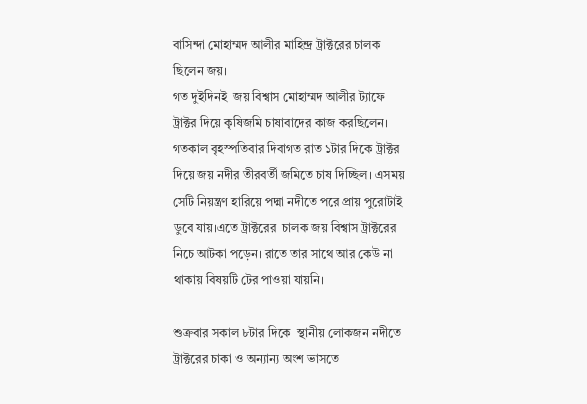বাসিন্দা মোহাম্মদ আলীর মাহিন্দ্র ট্রাক্টরের চালক ছিলেন জয়।
গত দুইদিনই  জয় বিশ্বাস মোহাম্মদ আলীর ট্যাফে ট্রাক্টর দিয়ে কৃষিজমি চাষাবাদের কাজ করছিলেন। গতকাল বৃহস্পতিবার দিবাগত রাত ১টার দিকে ট্রাক্টর দিয়ে জয় নদীর তীরবর্তী জমিতে চাষ দিচ্ছিল। এসময় সেটি নিয়ন্ত্রণ হারিয়ে পদ্মা নদীতে পরে প্রায় পুরোটাই ডুবে যায়।এতে ট্রাক্টরের  চালক জয় বিশ্বাস ট্রাক্টরের নিচে আটকা পড়েন। রাতে তার সাথে আর কেউ না থাকায় বিষয়টি টের পাওয়া যায়নি।

শুক্রবার সকাল ৮টার দিকে  স্থানীয় লোকজন নদীতে ট্রাক্টরের চাকা ও অন্যান্য অংশ ভাসতে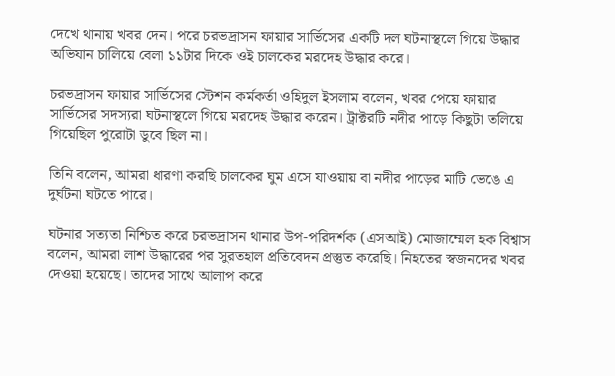দেখে থানায় খবর দেন। পরে চরভদ্রাসন ফায়ার সার্ভিসের একটি দল ঘটনাস্থলে গিয়ে উদ্ধার অভিযান চালিয়ে বেলা ১১টার দিকে ওই চালকের মরদেহ উদ্ধার করে।

চরভদ্রাসন ফায়ার সার্ভিসের স্টেশন কর্মকর্তা ওহিদুল ইসলাম বলেন, খবর পেয়ে ফায়ার সার্ভিসের সদস্যরা ঘটনাস্থলে গিয়ে মরদেহ উদ্ধার করেন। ট্রাক্টরটি নদীর পাড়ে কিছুটা তলিয়ে গিয়েছিল পুরোটা ডুবে ছিল না।

তিনি বলেন, আমরা ধারণা করছি চালকের ঘুম এসে যাওয়ায় বা নদীর পাড়ের মাটি ভেঙে এ দুর্ঘটনা ঘটতে পারে।

ঘটনার সত্যতা নিশ্চিত করে চরভদ্রাসন থানার উপ-পরিদর্শক (এসআই) মোজাম্মেল হক বিশ্বাস বলেন, আমরা লাশ উদ্ধারের পর সুরতহাল প্রতিবেদন প্রস্তুত করেছি। নিহতের স্বজনদের খবর দেওয়া হয়েছে। তাদের সাথে আলাপ করে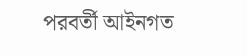পরবর্তী আইনগত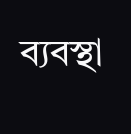ব্যবস্থা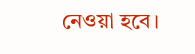নেওয়া হবে।